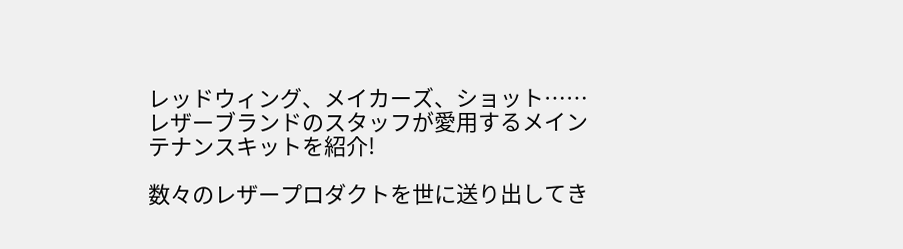レッドウィング、メイカーズ、ショット……レザーブランドのスタッフが愛用するメインテナンスキットを紹介!

数々のレザープロダクトを世に送り出してき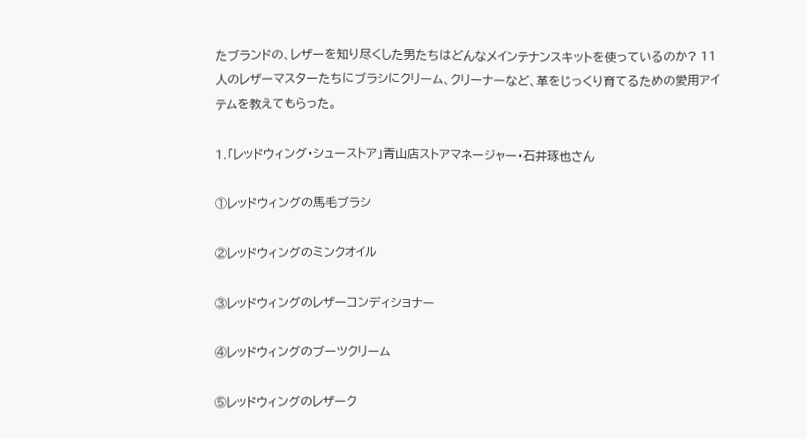たブランドの、レザーを知り尽くした男たちはどんなメインテナンスキットを使っているのか? 11人のレザーマスターたちにブラシにクリーム、クリーナーなど、革をじっくり育てるための愛用アイテムを教えてもらった。

1.「レッドウィング・シューストア」青山店ストアマネージャー・石井琢也さん

①レッドウィングの馬毛ブラシ

②レッドウィングのミンクオイル

③レッドウィングのレザーコンディショナー

④レッドウィングのブーツクリーム

⑤レッドウィングのレザーク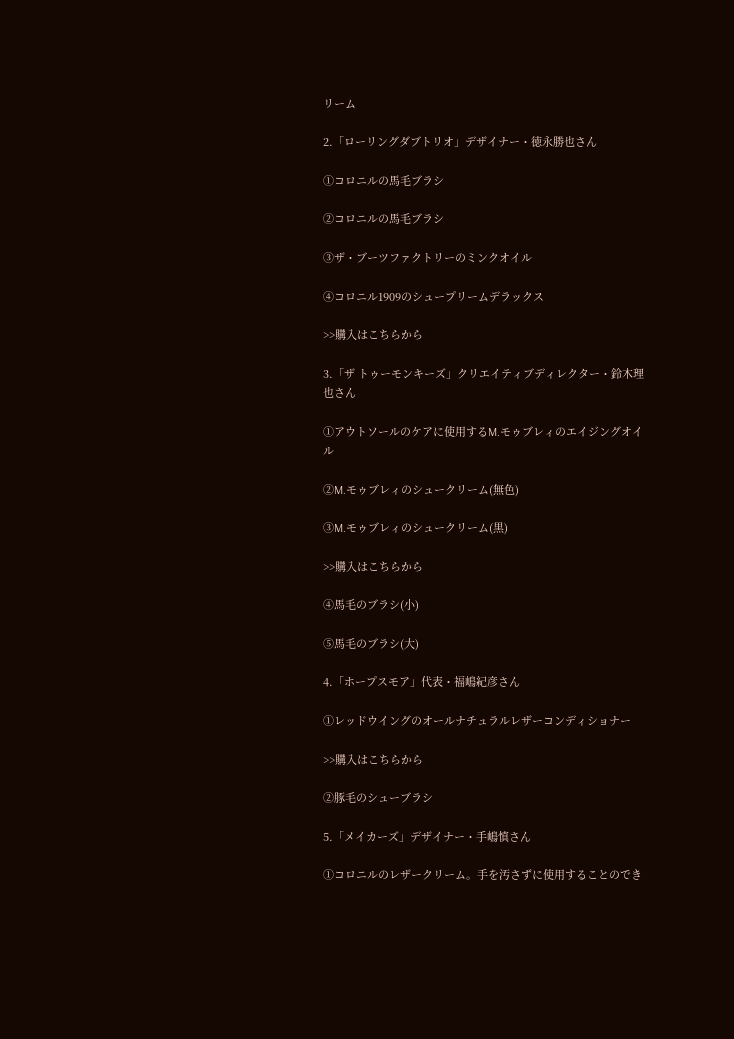リーム

2.「ローリングダブトリオ」デザイナー・徳永勝也さん

①コロニルの馬毛ブラシ

②コロニルの馬毛ブラシ

③ザ・ブーツファクトリーのミンクオイル

④コロニル1909のシュープリームデラックス

>>購入はこちらから

3.「ザ トゥーモンキーズ」クリエイティブディレクター・鈴木理也さん

①アウトソールのケアに使用するM.モゥブレィのエイジングオイル

②M.モゥブレィのシュークリーム(無色)

③M.モゥブレィのシュークリーム(黒)

>>購入はこちらから

④馬毛のブラシ(小)

⑤馬毛のブラシ(大)

4.「ホープスモア」代表・福嶋紀彦さん

①レッドウイングのオールナチュラルレザーコンディショナー

>>購入はこちらから

②豚毛のシューブラシ

5.「メイカーズ」デザイナー・手嶋慎さん

①コロニルのレザークリーム。手を汚さずに使用することのでき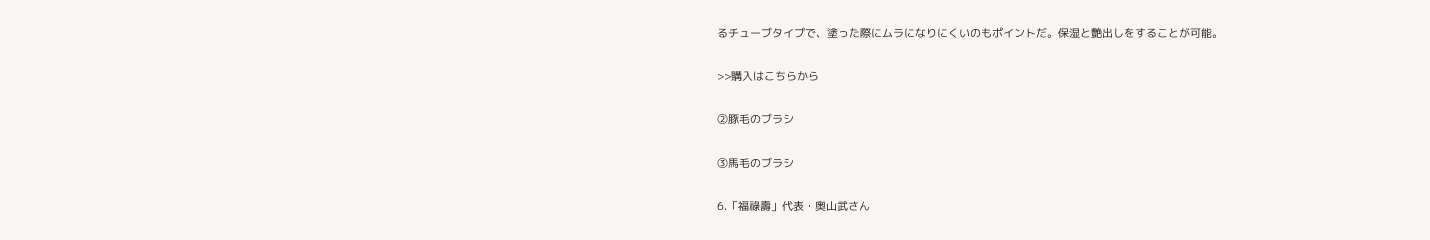るチューブタイプで、塗った際にムラになりにくいのもポイントだ。保湿と艶出しをすることが可能。

>>購入はこちらから

②豚毛のブラシ

③馬毛のブラシ

6.「福祿壽」代表・奥山武さん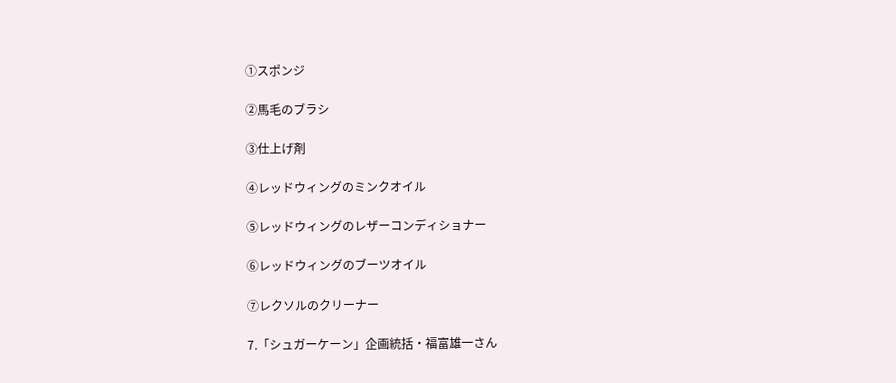①スポンジ

②馬毛のブラシ

③仕上げ剤

④レッドウィングのミンクオイル

⑤レッドウィングのレザーコンディショナー

⑥レッドウィングのブーツオイル

⑦レクソルのクリーナー

7.「シュガーケーン」企画統括・福富雄一さん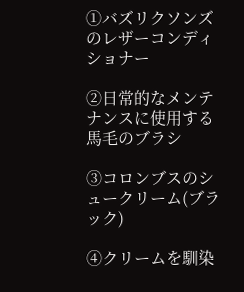①バズリクソンズのレザーコンディショナー

②日常的なメンテナンスに使用する馬毛のブラシ

③コロンブスのシュークリーム(ブラック)

④クリームを馴染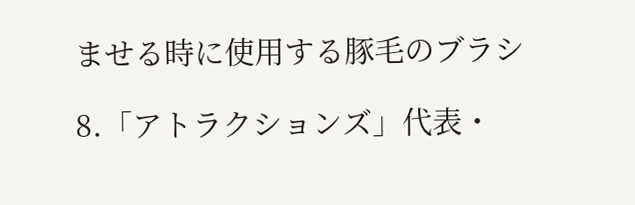ませる時に使用する豚毛のブラシ

8.「アトラクションズ」代表・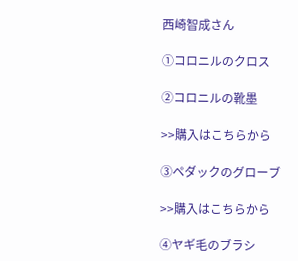西崎智成さん

①コロニルのクロス

②コロニルの靴墨

>>購入はこちらから

③ペダックのグローブ

>>購入はこちらから

④ヤギ毛のブラシ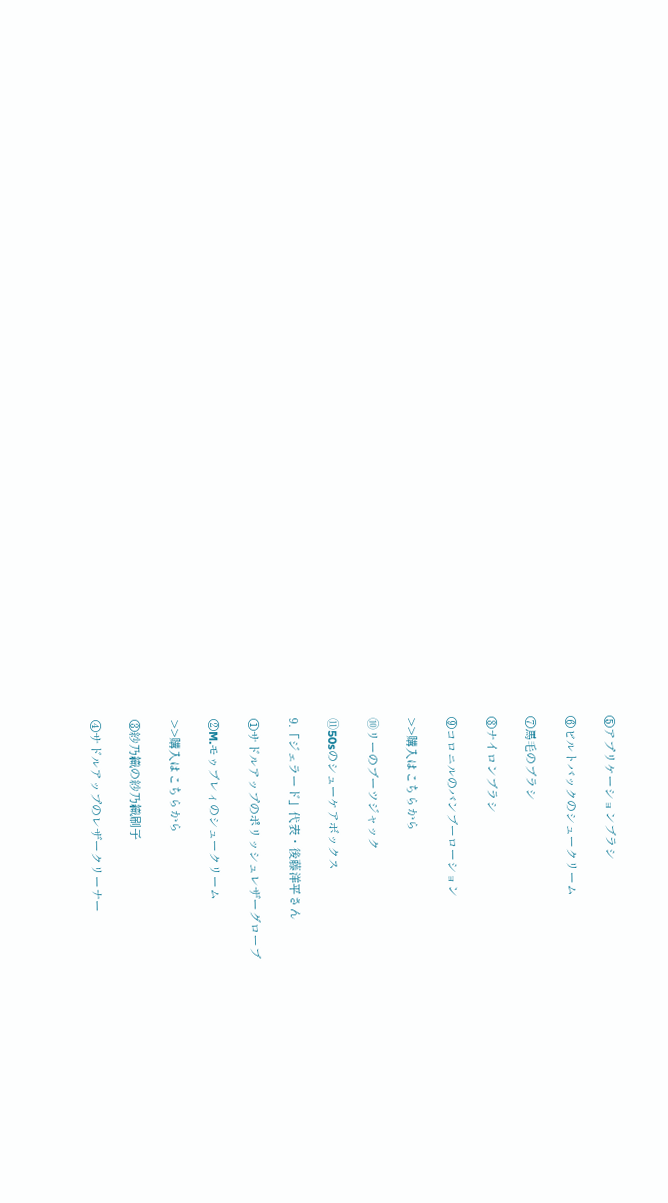⑤アプリケーションブラシ

⑥ビルトバックのシュークリーム

⑦馬毛のブラシ

⑧ナイロンブラシ

⑨コロニルのバンブーローション

>>購入はこちらから

⑩リーのブーツジャック

⑪50sのシューケアボックス

9.「ジェラード」代表・後藤洋平さん

①サドルアップのポリッシュレザーグローブ

②M.モゥブレィのシュークリーム

>>購入はこちらから

③紗乃織の紗乃織刷子

④サドルアップのレザークリーナー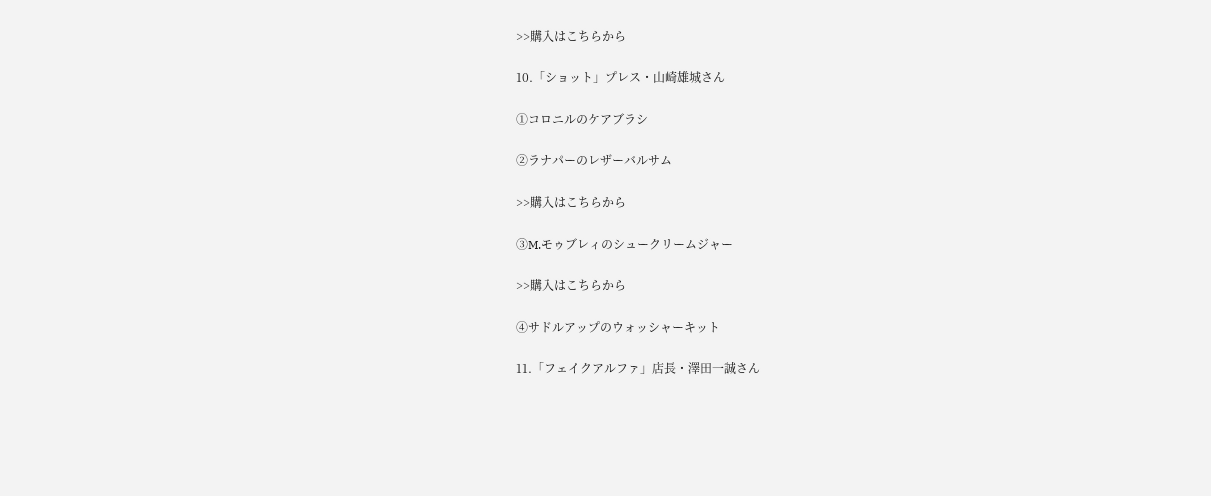>>購入はこちらから

10.「ショット」プレス・山崎雄城さん

①コロニルのケアブラシ

②ラナパーのレザーバルサム

>>購入はこちらから

③M.モゥブレィのシュークリームジャー

>>購入はこちらから

④サドルアップのウォッシャーキット

11.「フェイクアルファ」店長・澤田一誠さん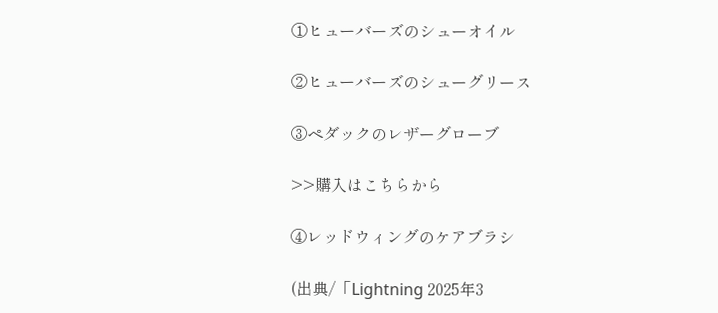①ヒューバーズのシューオイル

②ヒューバーズのシューグリース

③ペダックのレザーグローブ

>>購入はこちらから

④レッドウィングのケアブラシ

(出典/「Lightning 2025年3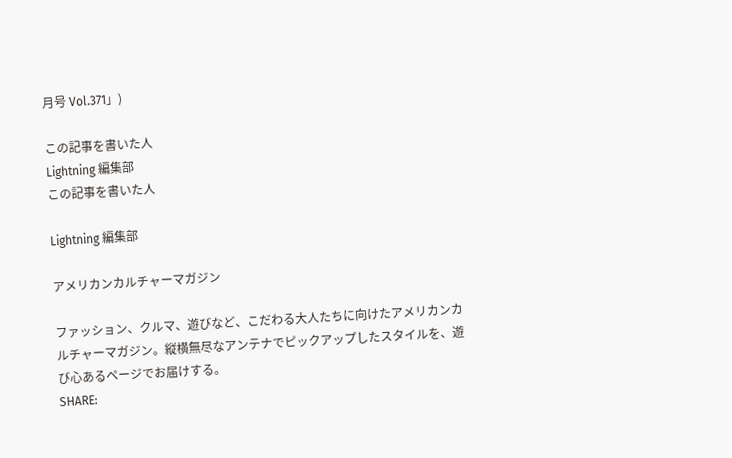月号 Vol.371」)

この記事を書いた人
Lightning 編集部
この記事を書いた人

Lightning 編集部

アメリカンカルチャーマガジン

ファッション、クルマ、遊びなど、こだわる大人たちに向けたアメリカンカルチャーマガジン。縦横無尽なアンテナでピックアップしたスタイルを、遊び心あるページでお届けする。
SHARE: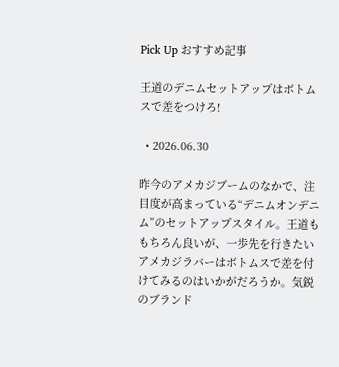Pick Up おすすめ記事

王道のデニムセットアップはボトムスで差をつけろ!

  • 2026.06.30

昨今のアメカジブームのなかで、注目度が高まっている“デニムオンデニム”のセットアップスタイル。王道ももちろん良いが、一歩先を行きたいアメカジラバーはボトムスで差を付けてみるのはいかがだろうか。気鋭のブランド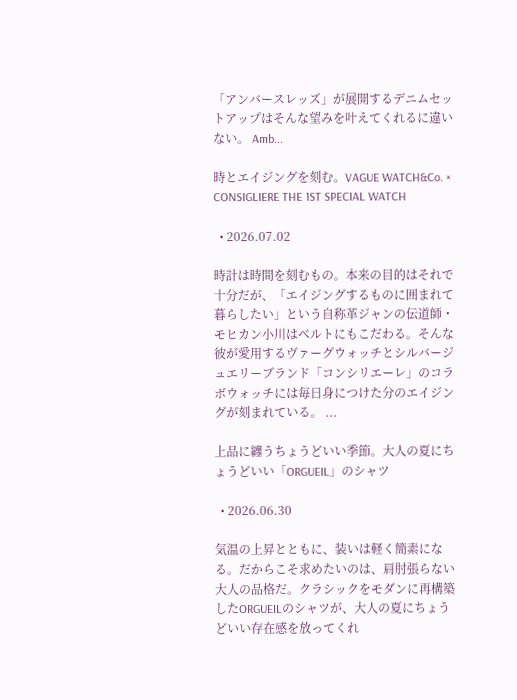「アンバースレッズ」が展開するデニムセットアップはそんな望みを叶えてくれるに違いない。 Amb...

時とエイジングを刻む。VAGUE WATCH&Co. × CONSIGLIERE THE 1ST SPECIAL WATCH

  • 2026.07.02

時計は時間を刻むもの。本来の目的はそれで十分だが、「エイジングするものに囲まれて暮らしたい」という自称革ジャンの伝道師・モヒカン小川はベルトにもこだわる。そんな彼が愛用するヴァーグウォッチとシルバージュエリーブランド「コンシリエーレ」のコラボウォッチには毎日身につけた分のエイジングが刻まれている。 ...

上品に纏うちょうどいい季節。大人の夏にちょうどいい「ORGUEIL」のシャツ

  • 2026.06.30

気温の上昇とともに、装いは軽く簡素になる。だからこそ求めたいのは、肩肘張らない大人の品格だ。クラシックをモダンに再構築したORGUEILのシャツが、大人の夏にちょうどいい存在感を放ってくれ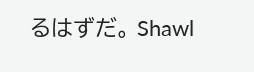るはずだ。 Shawl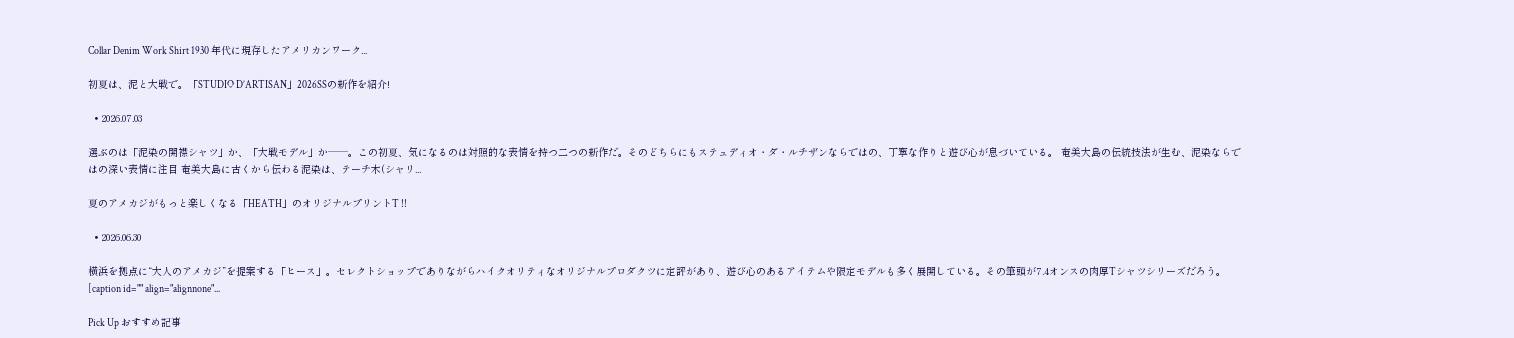Collar Denim Work Shirt 1930 年代に現存したアメリカンワーク...

初夏は、泥と大戦で。「STUDIO D’ARTISAN」2026SSの新作を紹介!

  • 2026.07.03

選ぶのは「泥染の開襟シャツ」か、「大戦モデル」か──。この初夏、気になるのは対照的な表情を持つ二つの新作だ。そのどちらにもステュディオ・ダ・ルチザンならではの、丁寧な作りと遊び心が息づいている。 奄美大島の伝統技法が生む、泥染ならではの深い表情に注目 奄美大島に古くから伝わる泥染は、テーチ木(シャリ...

夏のアメカジがもっと楽しくなる「HEATH」のオリジナルプリントT !!

  • 2026.06.30

横浜を拠点に“大人のアメカジ”を提案する「ヒース」。セレクトショップでありながらハイクオリティなオリジナルプロダクツに定評があり、遊び心のあるアイテムや限定モデルも多く展開している。その筆頭が7.4オンスの肉厚Tシャツシリーズだろう。 [caption id="" align="alignnone"...

Pick Up おすすめ記事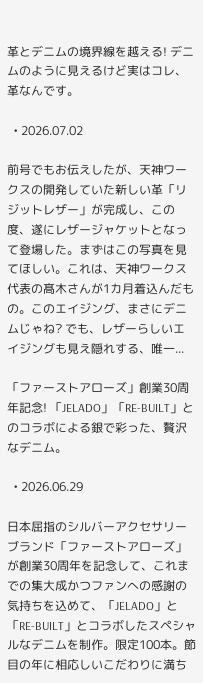革とデニムの境界線を越える! デニムのように見えるけど実はコレ、革なんです。

  • 2026.07.02

前号でもお伝えしたが、天神ワークスの開発していた新しい革「リジットレザー」が完成し、この度、遂にレザージャケットとなって登場した。まずはこの写真を見てほしい。これは、天神ワークス代表の髙木さんが1カ月着込んだもの。このエイジング、まさにデニムじゃね? でも、レザーらしいエイジングも見え隠れする、唯一...

「ファーストアローズ」創業30周年記念! 「JELADO」「RE-BUILT」とのコラボによる銀で彩った、贅沢なデニム。

  • 2026.06.29

日本屈指のシルバーアクセサリーブランド「ファーストアローズ」が創業30周年を記念して、これまでの集大成かつファンへの感謝の気持ちを込めて、「JELADO」と「RE-BUILT」とコラボしたスペシャルなデニムを制作。限定100本。節目の年に相応しいこだわりに満ち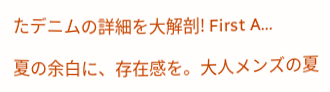たデニムの詳細を大解剖! First A...

夏の余白に、存在感を。大人メンズの夏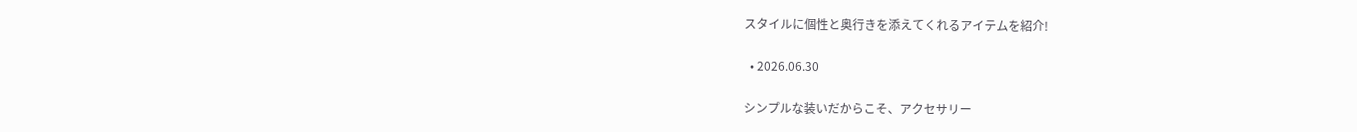スタイルに個性と奥行きを添えてくれるアイテムを紹介!

  • 2026.06.30

シンプルな装いだからこそ、アクセサリー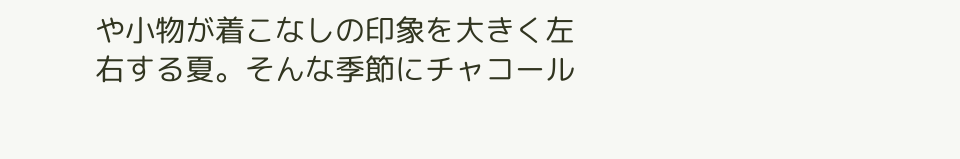や小物が着こなしの印象を大きく左右する夏。そんな季節にチャコール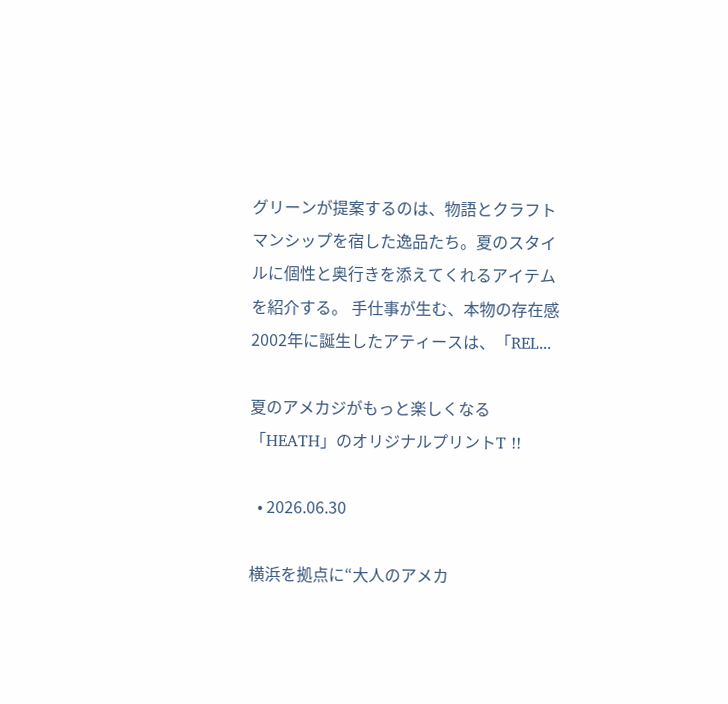グリーンが提案するのは、物語とクラフトマンシップを宿した逸品たち。夏のスタイルに個性と奥行きを添えてくれるアイテムを紹介する。 手仕事が生む、本物の存在感 2002年に誕生したアティースは、「REL...

夏のアメカジがもっと楽しくなる「HEATH」のオリジナルプリントT !!

  • 2026.06.30

横浜を拠点に“大人のアメカ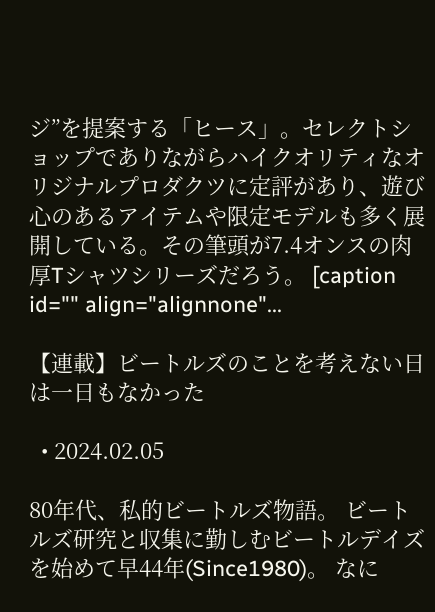ジ”を提案する「ヒース」。セレクトショップでありながらハイクオリティなオリジナルプロダクツに定評があり、遊び心のあるアイテムや限定モデルも多く展開している。その筆頭が7.4オンスの肉厚Tシャツシリーズだろう。 [caption id="" align="alignnone"...

【連載】ビートルズのことを考えない日は一日もなかった

  • 2024.02.05

80年代、私的ビートルズ物語。 ビートルズ研究と収集に勤しむビートルデイズを始めて早44年(Since1980)。 なに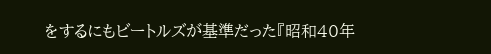をするにもビートルズが基準だった『昭和40年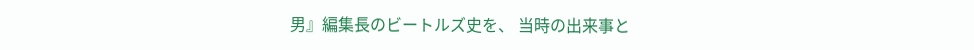男』編集長のビートルズ史を、 当時の出来事と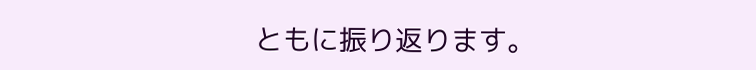ともに振り返ります。